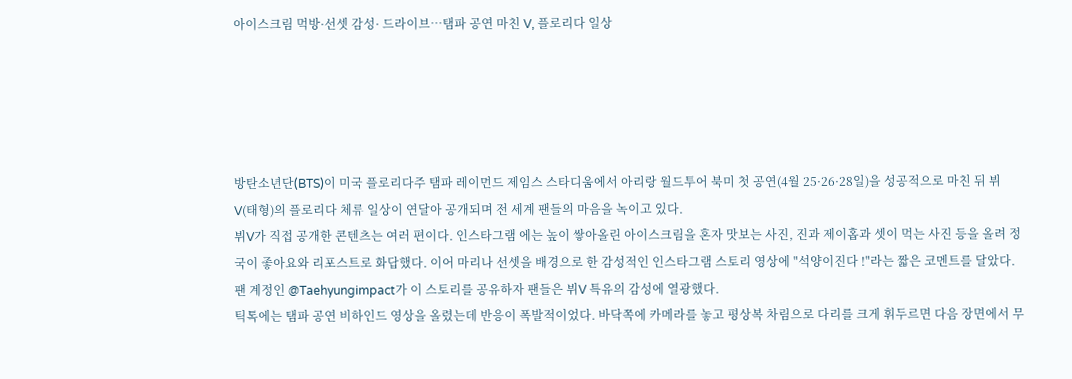아이스크림 먹방·선셋 감성· 드라이브…탬파 공연 마친 V, 플로리다 일상





방탄소년단(BTS)이 미국 플로리다주 탬파 레이먼드 제임스 스타디움에서 아리랑 월드투어 북미 첫 공연(4월 25·26·28일)을 성공적으로 마친 뒤 뷔 V(태형)의 플로리다 체류 일상이 연달아 공개되며 전 세계 팬들의 마음을 녹이고 있다.
뷔V가 직접 공개한 콘텐츠는 여러 편이다. 인스타그램 에는 높이 쌓아올린 아이스크림을 혼자 맛보는 사진, 진과 제이홉과 셋이 먹는 사진 등을 올려 정국이 좋아요와 리포스트로 화답했다. 이어 마리나 선셋을 배경으로 한 감성적인 인스타그램 스토리 영상에 "석양이진다 !"라는 짧은 코멘트를 달았다. 팬 계정인 @Taehyungimpact가 이 스토리를 공유하자 팬들은 뷔V 특유의 감성에 열광했다.
틱톡에는 탬파 공연 비하인드 영상을 올렸는데 반응이 폭발적이었다. 바닥쪽에 카메라를 놓고 평상복 차림으로 다리를 크게 휘두르면 다음 장면에서 무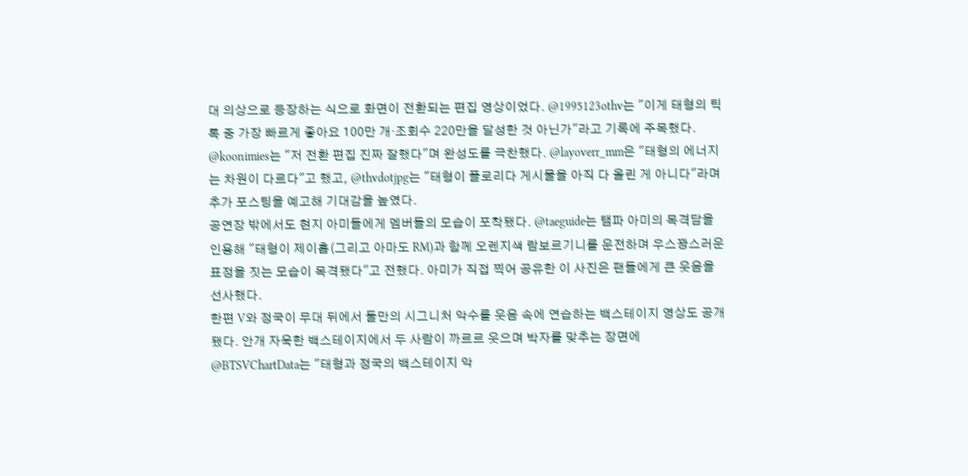대 의상으로 등장하는 식으로 화면이 전환되는 편집 영상이었다. @1995123othv는 "이게 태형의 틱톡 중 가장 빠르게 좋아요 100만 개·조회수 220만을 달성한 것 아닌가"라고 기록에 주목했다. @koonimies는 "저 전환 편집 진짜 잘했다"며 완성도를 극찬했다. @layoverr_mm은 "태형의 에너지는 차원이 다르다"고 했고, @thvdotjpg는 "태형이 플로리다 게시물을 아직 다 올린 게 아니다"라며 추가 포스팅을 예고해 기대감을 높였다.
공연장 밖에서도 현지 아미들에게 멤버들의 모습이 포착됐다. @taeguide는 탬파 아미의 목격담을 인용해 "태형이 제이홉(그리고 아마도 RM)과 함께 오렌지색 람보르기니를 운전하며 우스꽝스러운 표정을 짓는 모습이 목격됐다"고 전했다. 아미가 직접 찍어 공유한 이 사진은 팬들에게 큰 웃음을 선사했다.
한편 V와 정국이 무대 뒤에서 둘만의 시그니처 악수를 웃음 속에 연습하는 백스테이지 영상도 공개됐다. 안개 자욱한 백스테이지에서 두 사람이 까르르 웃으며 박자를 맞추는 장면에 @BTSVChartData는 "태형과 정국의 백스테이지 악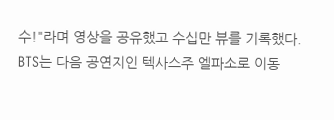수!"라며 영상을 공유했고 수십만 뷰를 기록했다.
BTS는 다음 공연지인 텍사스주 엘파소로 이동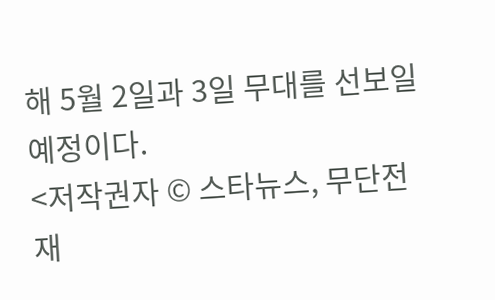해 5월 2일과 3일 무대를 선보일 예정이다.
<저작권자 © 스타뉴스, 무단전재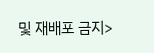및 재배포 금지>